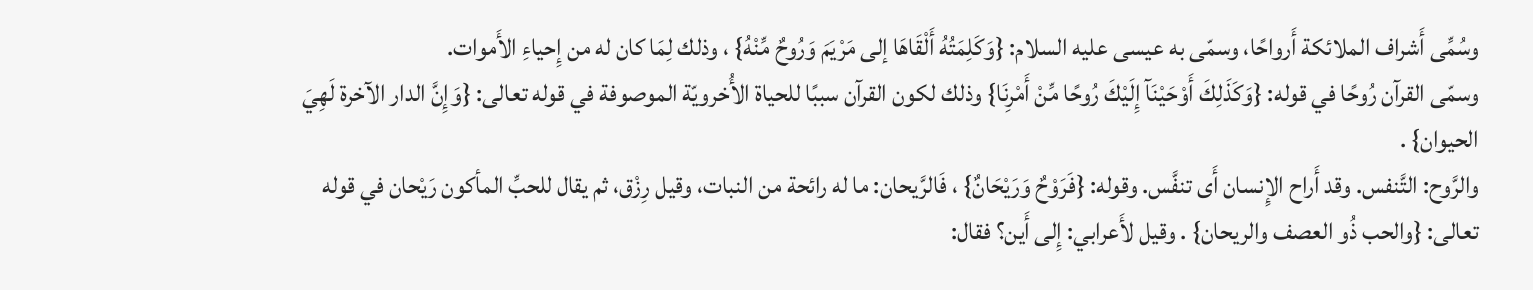وسُمِّى أَشراف الملائكة أَرواحًا، وسمّى به عيسى عليه السلام: {وَكَلِمَتُهُ أَلْقَاهَا إلى مَرْيَمَ وَرُوحٌ مِّنْهُ} ، وذلك لِمَا كان له من إِحياءِ الأَموات.
وسمّى القرآن رُوحًا في قوله: {وَكَذَلِكَ أَوْحَيْنَآ إِلَيْكَ رُوحًا مِّنْ أَمْرِنَا} وذلك لكون القرآن سببًا للحياة الأُخرويّة الموصوفة في قوله تعالى: {وَإِنَّ الدار الآخرة لَهِيَ الحيوان} .
والرَّوح: التَّنفس. وقد أَراح الإِنسان أَى تنفَّس. وقوله: {فَرَوْحٌ وَرَيْحَانٌ} ، فَالرَّيحان: ما له رائحة من النبات، وقيل رِزْق، ثم يقال للحبِّ المأكون رَيْحان في قوله تعالى: {والحب ذُو العصف والريحان} . وقيل لأَعرابي: إِلى أَين؟ فقال: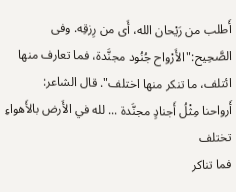أَطلب من رَيْحان الله، أَى من رِزقِه. وفى الصَّحِيح:"الأَرْواح جُنُود مجنَّدة، فما تعارف منها ائتلف، ما تنكر منها اختلف". قال الشاعر:
أَرواحنا مِثْلُ أَجنادٍ مجنَّدة ... لله في الأَرض بالأَهواءِ تختلف
فما تناكر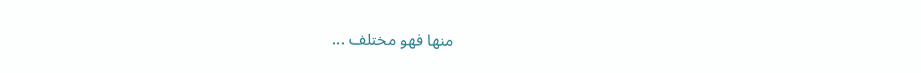منها فهو مختلف ...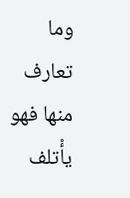وما تعارف منها فهو يأْتلف